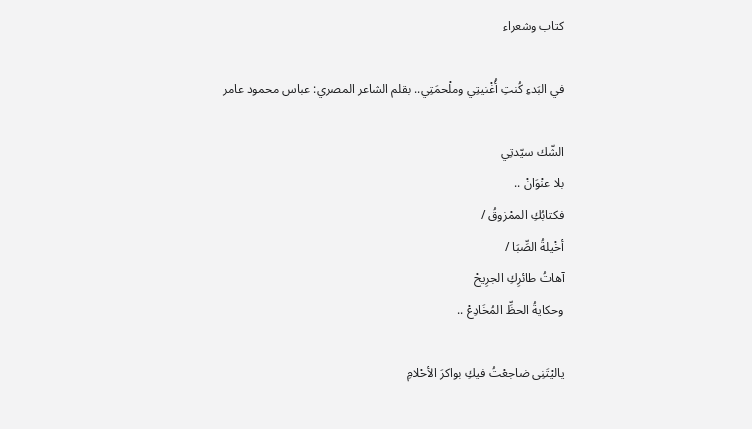كتاب وشعراء

في البَدءِ كُنتِ أُغْنيتِي وملْحمَتِي.. بقلم الشاعر المصري: عباس محمود عامر

الشّك سيّدتِي
بلا عنْوَانْ ..
فكتابُكِ الممْزوقُ /
أخْيلةُ الصِّبَا /
آهاتُ طائرِكِ الجرِيحْ
وحكايةُ الحظِّ المُخَادِعْ ..

ياليْتَنِى ضاجعْتُ فيكِ بواكرَ الأحْلامِ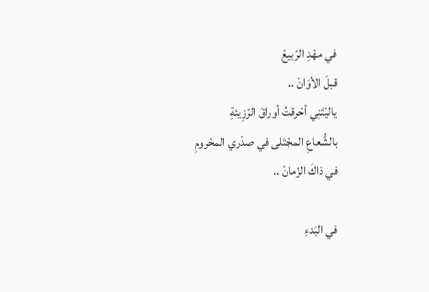في مهْدِ الرّبيعْ
قبلَ الأوَانْ ..
ياليْتَنِي أحْرقتُ أوراقَ الرّزِيئةِ
بالشُّعاعِ المجْتَلى في صدْري المحْرومِ
في ذاكَ الزّمانْ ..

في البَدءِ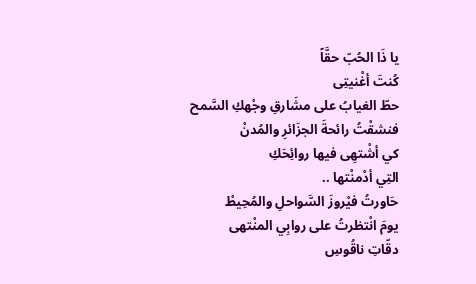يا ذَا الحُبّ حقَّاً
كُنتَ أغْنيتِى
حطّ الغيابُ على مشَارقِ وجْهكِ السَّمح
فنشقْتُ رائحةَ الجزَائرِ والمُدنْ
كي أشْتهِى فيها روائِحَكِ
التِي أدْمنْتها ..
حَاورتُ فيْروزَ السَّواحلِ والمُحِيطْ
يومَ انْتظرتُ على روابِي المنْتهى
دقّاتِ ناقُوسِ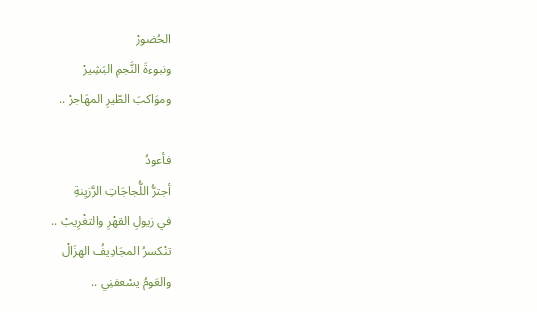الحُضورْ
ونبوءةَ النَّجمِ البَشِيرْ
وموَاكبَ الطّيرِ المهَاجرْ ..

فأعودُ
أجترُّ اللُّجاجَاتِ الرَّزيِنةِ
في زيولِ القهْرِ والتغْرِيبْ ..
تنْكسرُ المجَادِيفُ الهزَالْ
والعَومُ يسْعفنِي ..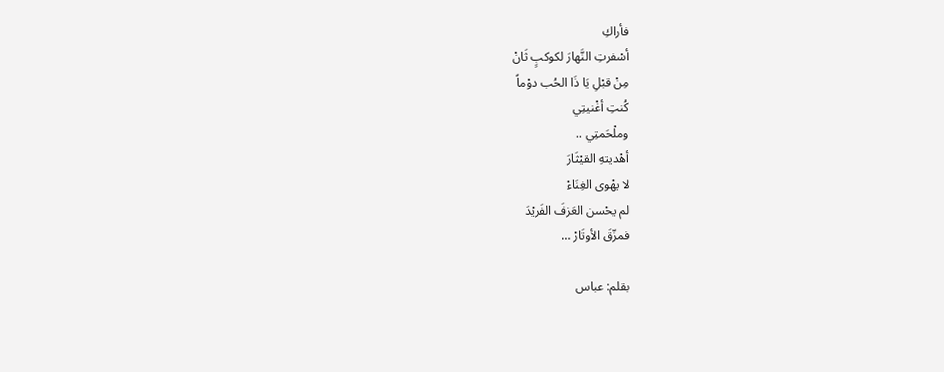فأراكِ
أسْفرتِ النَّهارَ لكوكبٍ ثَانْ
مِنْ قبْلِ يَا ذَا الحُب دوْماً
كُنتِ أغْنيتِي
وملْحَمتِي ..
أهْديتهِ القيْثَارَ
لا يهْوى الغِنَاءْ
لم يحْسن العَزفَ الفَريْدَ
فمزّقَ الأوتَارْ …

بقلم: عباس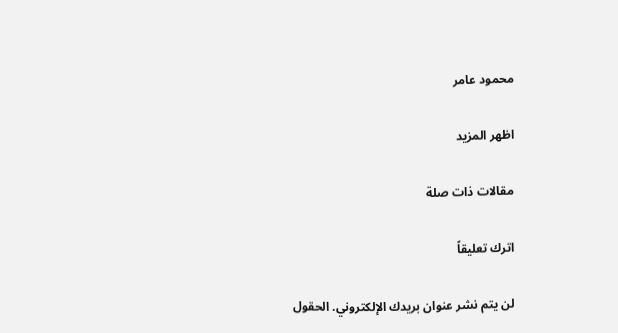محمود عامر

اظهر المزيد

مقالات ذات صلة

اترك تعليقاً

لن يتم نشر عنوان بريدك الإلكتروني. الحقول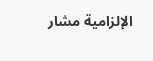الإلزامية مشار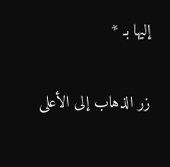إليها بـ *

زر الذهاب إلى الأعلى